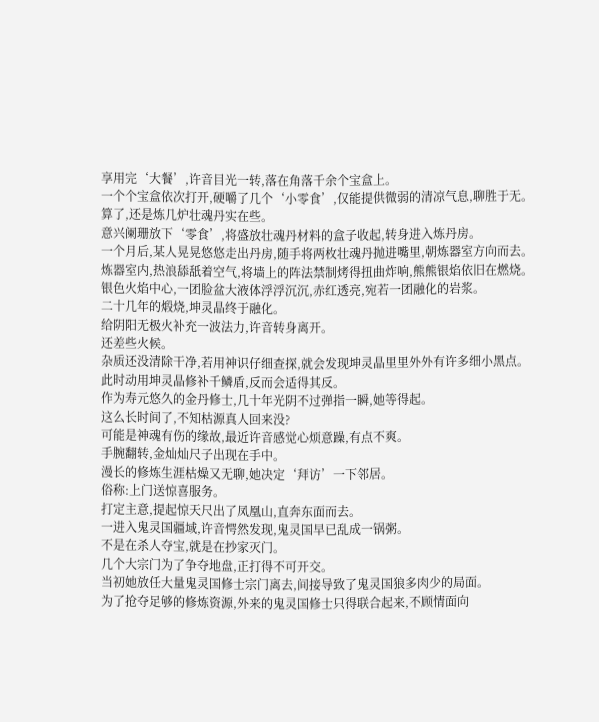享用完‘大餐’,许音目光一转,落在角落千余个宝盒上。
一个个宝盒依次打开,硬嚼了几个‘小零食’,仅能提供微弱的清凉气息,聊胜于无。
算了,还是炼几炉壮魂丹实在些。
意兴阑珊放下‘零食’,将盛放壮魂丹材料的盒子收起,转身进入炼丹房。
一个月后,某人晃晃悠悠走出丹房,随手将两枚壮魂丹抛进嘴里,朝炼器室方向而去。
炼器室内,热浪舔舐着空气,将墙上的阵法禁制烤得扭曲炸响,熊熊银焰依旧在燃烧。
银色火焰中心,一团脸盆大液体浮浮沉沉,赤红透亮,宛若一团融化的岩浆。
二十几年的煅烧,坤灵晶终于融化。
给阴阳无极火补充一波法力,许音转身离开。
还差些火候。
杂质还没清除干净,若用神识仔细查探,就会发现坤灵晶里里外外有许多细小黑点。
此时动用坤灵晶修补千鳞盾,反而会适得其反。
作为寿元悠久的金丹修士,几十年光阴不过弹指一瞬,她等得起。
这么长时间了,不知枯源真人回来没?
可能是神魂有伤的缘故,最近许音感觉心烦意躁,有点不爽。
手腕翻转,金灿灿尺子出现在手中。
漫长的修炼生涯枯燥又无聊,她决定‘拜访’一下邻居。
俗称:上门送惊喜服务。
打定主意,提起惊天尺出了凤凰山,直奔东面而去。
一进入鬼灵国疆域,许音愕然发现,鬼灵国早已乱成一锅粥。
不是在杀人夺宝,就是在抄家灭门。
几个大宗门为了争夺地盘,正打得不可开交。
当初她放任大量鬼灵国修士宗门离去,间接导致了鬼灵国狼多肉少的局面。
为了抢夺足够的修炼资源,外来的鬼灵国修士只得联合起来,不顾情面向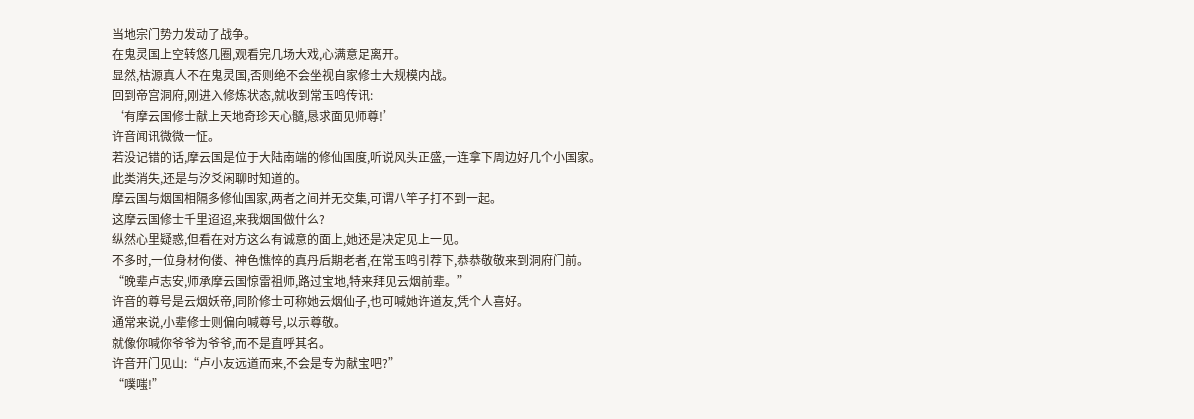当地宗门势力发动了战争。
在鬼灵国上空转悠几圈,观看完几场大戏,心满意足离开。
显然,枯源真人不在鬼灵国,否则绝不会坐视自家修士大规模内战。
回到帝宫洞府,刚进入修炼状态,就收到常玉鸣传讯:
‘有摩云国修士献上天地奇珍天心髓,恳求面见师尊!’
许音闻讯微微一怔。
若没记错的话,摩云国是位于大陆南端的修仙国度,听说风头正盛,一连拿下周边好几个小国家。
此类消失,还是与汐爻闲聊时知道的。
摩云国与烟国相隔多修仙国家,两者之间并无交集,可谓八竿子打不到一起。
这摩云国修士千里迢迢,来我烟国做什么?
纵然心里疑惑,但看在对方这么有诚意的面上,她还是决定见上一见。
不多时,一位身材佝偻、神色憔悴的真丹后期老者,在常玉鸣引荐下,恭恭敬敬来到洞府门前。
“晚辈卢志安,师承摩云国惊雷祖师,路过宝地,特来拜见云烟前辈。”
许音的尊号是云烟妖帝,同阶修士可称她云烟仙子,也可喊她许道友,凭个人喜好。
通常来说,小辈修士则偏向喊尊号,以示尊敬。
就像你喊你爷爷为爷爷,而不是直呼其名。
许音开门见山:“卢小友远道而来,不会是专为献宝吧?”
“噗嗤!”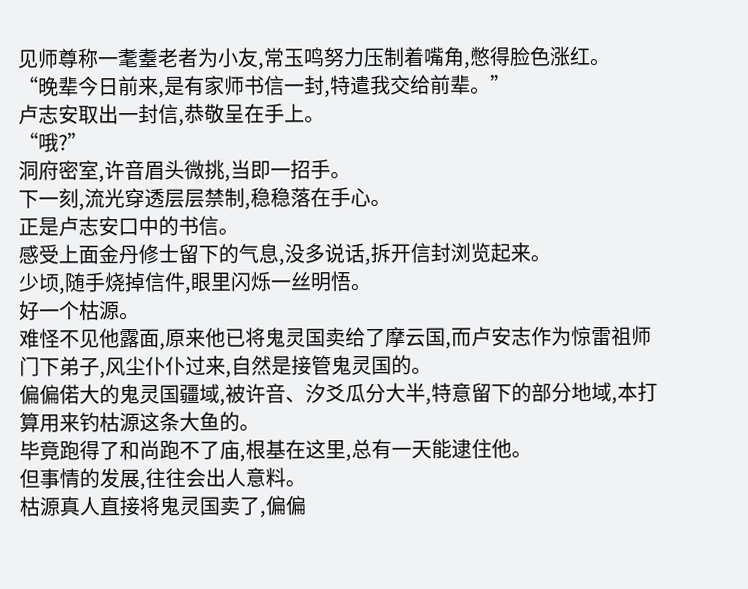见师尊称一耄耋老者为小友,常玉鸣努力压制着嘴角,憋得脸色涨红。
“晚辈今日前来,是有家师书信一封,特遣我交给前辈。”
卢志安取出一封信,恭敬呈在手上。
“哦?”
洞府密室,许音眉头微挑,当即一招手。
下一刻,流光穿透层层禁制,稳稳落在手心。
正是卢志安口中的书信。
感受上面金丹修士留下的气息,没多说话,拆开信封浏览起来。
少顷,随手烧掉信件,眼里闪烁一丝明悟。
好一个枯源。
难怪不见他露面,原来他已将鬼灵国卖给了摩云国,而卢安志作为惊雷祖师门下弟子,风尘仆仆过来,自然是接管鬼灵国的。
偏偏偌大的鬼灵国疆域,被许音、汐爻瓜分大半,特意留下的部分地域,本打算用来钓枯源这条大鱼的。
毕竟跑得了和尚跑不了庙,根基在这里,总有一天能逮住他。
但事情的发展,往往会出人意料。
枯源真人直接将鬼灵国卖了,偏偏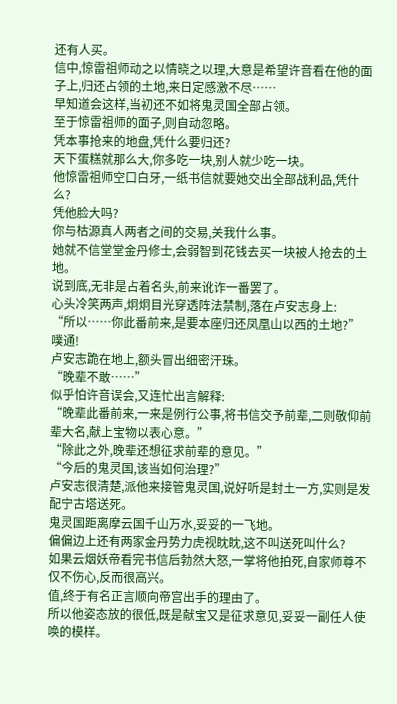还有人买。
信中,惊雷祖师动之以情晓之以理,大意是希望许音看在他的面子上,归还占领的土地,来日定感激不尽……
早知道会这样,当初还不如将鬼灵国全部占领。
至于惊雷祖师的面子,则自动忽略。
凭本事抢来的地盘,凭什么要归还?
天下蛋糕就那么大,你多吃一块,别人就少吃一块。
他惊雷祖师空口白牙,一纸书信就要她交出全部战利品,凭什么?
凭他脸大吗?
你与枯源真人两者之间的交易,关我什么事。
她就不信堂堂金丹修士,会弱智到花钱去买一块被人抢去的土地。
说到底,无非是占着名头,前来讹诈一番罢了。
心头冷笑两声,炯炯目光穿透阵法禁制,落在卢安志身上:
“所以……你此番前来,是要本座归还凤凰山以西的土地?”
噗通!
卢安志跪在地上,额头冒出细密汗珠。
“晚辈不敢……”
似乎怕许音误会,又连忙出言解释:
“晚辈此番前来,一来是例行公事,将书信交予前辈,二则敬仰前辈大名,献上宝物以表心意。”
“除此之外,晚辈还想征求前辈的意见。”
“今后的鬼灵国,该当如何治理?”
卢安志很清楚,派他来接管鬼灵国,说好听是封土一方,实则是发配宁古塔送死。
鬼灵国距离摩云国千山万水,妥妥的一飞地。
偏偏边上还有两家金丹势力虎视眈眈,这不叫送死叫什么?
如果云烟妖帝看完书信后勃然大怒,一掌将他拍死,自家师尊不仅不伤心,反而很高兴。
值,终于有名正言顺向帝宫出手的理由了。
所以他姿态放的很低,既是献宝又是征求意见,妥妥一副任人使唤的模样。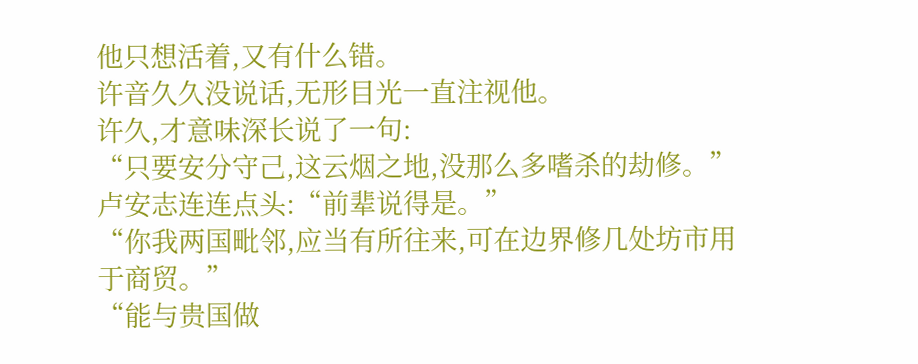他只想活着,又有什么错。
许音久久没说话,无形目光一直注视他。
许久,才意味深长说了一句:
“只要安分守己,这云烟之地,没那么多嗜杀的劫修。”
卢安志连连点头:“前辈说得是。”
“你我两国毗邻,应当有所往来,可在边界修几处坊市用于商贸。”
“能与贵国做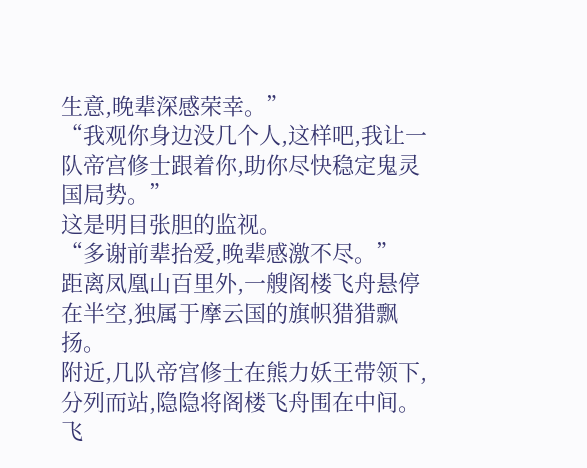生意,晚辈深感荣幸。”
“我观你身边没几个人,这样吧,我让一队帝宫修士跟着你,助你尽快稳定鬼灵国局势。”
这是明目张胆的监视。
“多谢前辈抬爱,晚辈感激不尽。”
距离凤凰山百里外,一艘阁楼飞舟悬停在半空,独属于摩云国的旗帜猎猎飘扬。
附近,几队帝宫修士在熊力妖王带领下,分列而站,隐隐将阁楼飞舟围在中间。
飞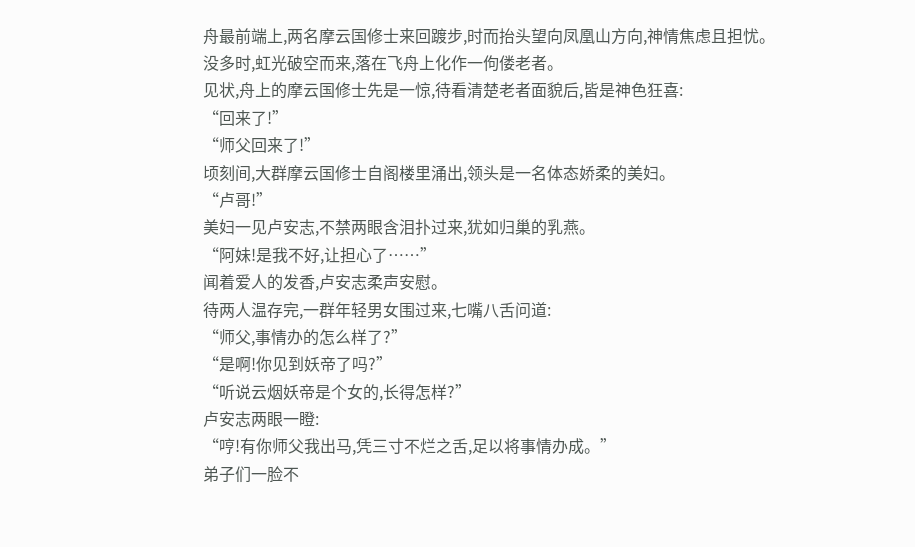舟最前端上,两名摩云国修士来回踱步,时而抬头望向凤凰山方向,神情焦虑且担忧。
没多时,虹光破空而来,落在飞舟上化作一佝偻老者。
见状,舟上的摩云国修士先是一惊,待看清楚老者面貌后,皆是神色狂喜:
“回来了!”
“师父回来了!”
顷刻间,大群摩云国修士自阁楼里涌出,领头是一名体态娇柔的美妇。
“卢哥!”
美妇一见卢安志,不禁两眼含泪扑过来,犹如归巢的乳燕。
“阿妹!是我不好,让担心了……”
闻着爱人的发香,卢安志柔声安慰。
待两人温存完,一群年轻男女围过来,七嘴八舌问道:
“师父,事情办的怎么样了?”
“是啊!你见到妖帝了吗?”
“听说云烟妖帝是个女的,长得怎样?”
卢安志两眼一瞪:
“哼!有你师父我出马,凭三寸不烂之舌,足以将事情办成。”
弟子们一脸不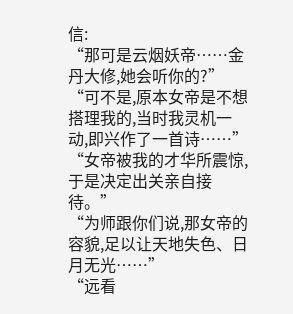信:
“那可是云烟妖帝……金丹大修,她会听你的?”
“可不是,原本女帝是不想搭理我的,当时我灵机一动,即兴作了一首诗……”
“女帝被我的才华所震惊,于是决定出关亲自接待。”
“为师跟你们说,那女帝的容貌,足以让天地失色、日月无光……”
“远看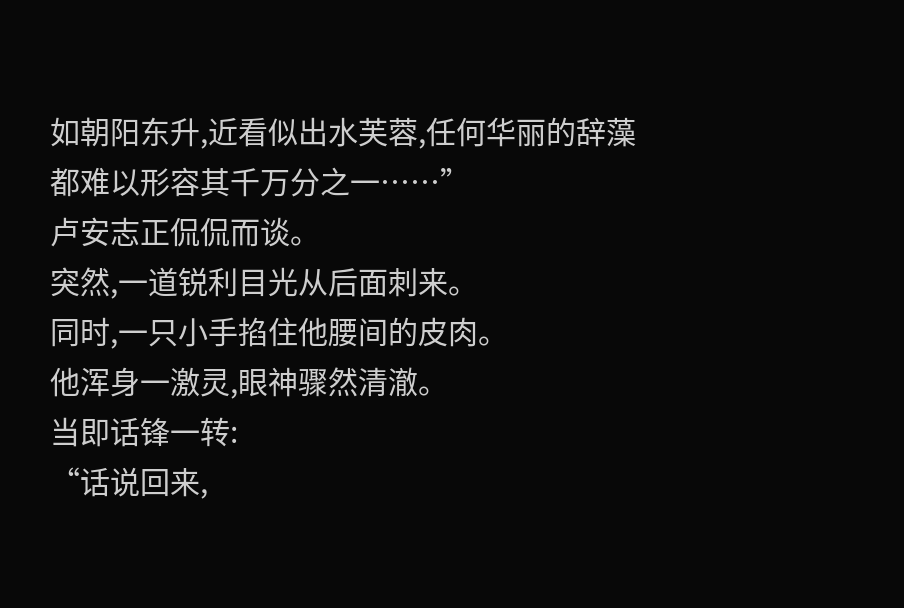如朝阳东升,近看似出水芙蓉,任何华丽的辞藻都难以形容其千万分之一……”
卢安志正侃侃而谈。
突然,一道锐利目光从后面刺来。
同时,一只小手掐住他腰间的皮肉。
他浑身一激灵,眼神骤然清澈。
当即话锋一转:
“话说回来,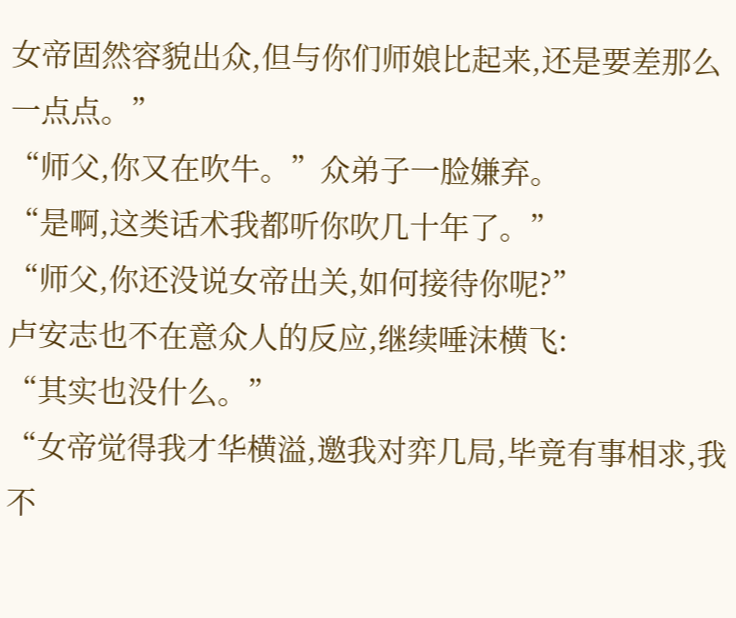女帝固然容貌出众,但与你们师娘比起来,还是要差那么一点点。”
“师父,你又在吹牛。”众弟子一脸嫌弃。
“是啊,这类话术我都听你吹几十年了。”
“师父,你还没说女帝出关,如何接待你呢?”
卢安志也不在意众人的反应,继续唾沫横飞:
“其实也没什么。”
“女帝觉得我才华横溢,邀我对弈几局,毕竟有事相求,我不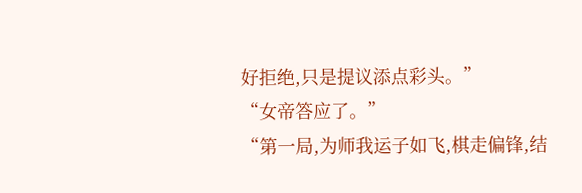好拒绝,只是提议添点彩头。”
“女帝答应了。”
“第一局,为师我运子如飞,棋走偏锋,结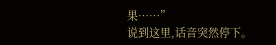果……”
说到这里,话音突然停下。